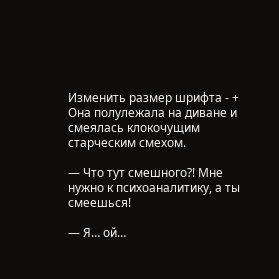Изменить размер шрифта - +
Она полулежала на диване и смеялась клокочущим старческим смехом.

— Что тут смешного?! Мне нужно к психоаналитику, а ты смеешься!

— Я… ой…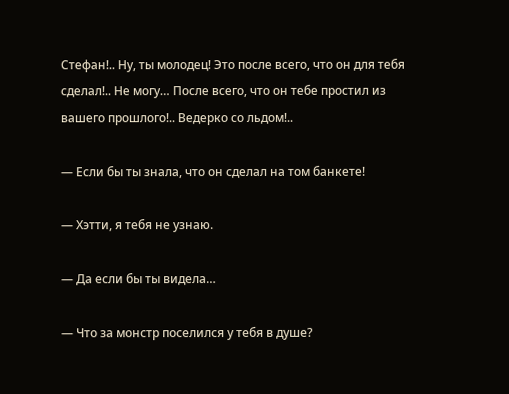Стефан!.. Ну, ты молодец! Это после всего, что он для тебя сделал!.. Не могу… После всего, что он тебе простил из вашего прошлого!.. Ведерко со льдом!..

— Если бы ты знала, что он сделал на том банкете!

— Хэтти, я тебя не узнаю.

— Да если бы ты видела…

— Что за монстр поселился у тебя в душе?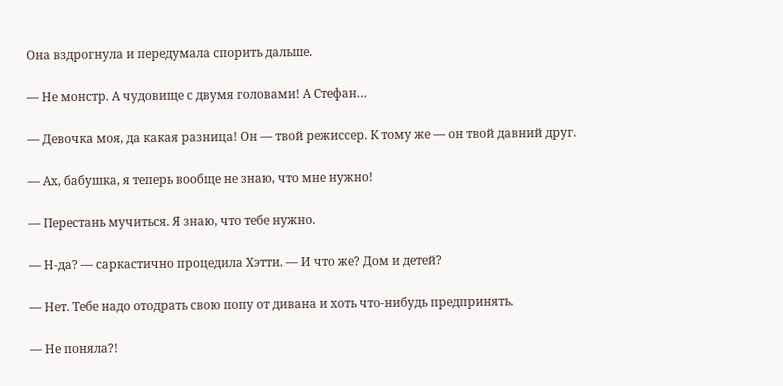Она вздрогнула и передумала спорить дальше.

— Не монстр. А чудовище с двумя головами! А Стефан…

— Девочка моя, да какая разница! Он — твой режиссер. К тому же — он твой давний друг.

— Ах, бабушка, я теперь вообще не знаю, что мне нужно!

— Перестань мучиться. Я знаю, что тебе нужно.

— Н-да? — саркастично процедила Хэтти. — И что же? Дом и детей?

— Нет. Тебе надо отодрать свою попу от дивана и хоть что-нибудь предпринять.

— Не поняла?!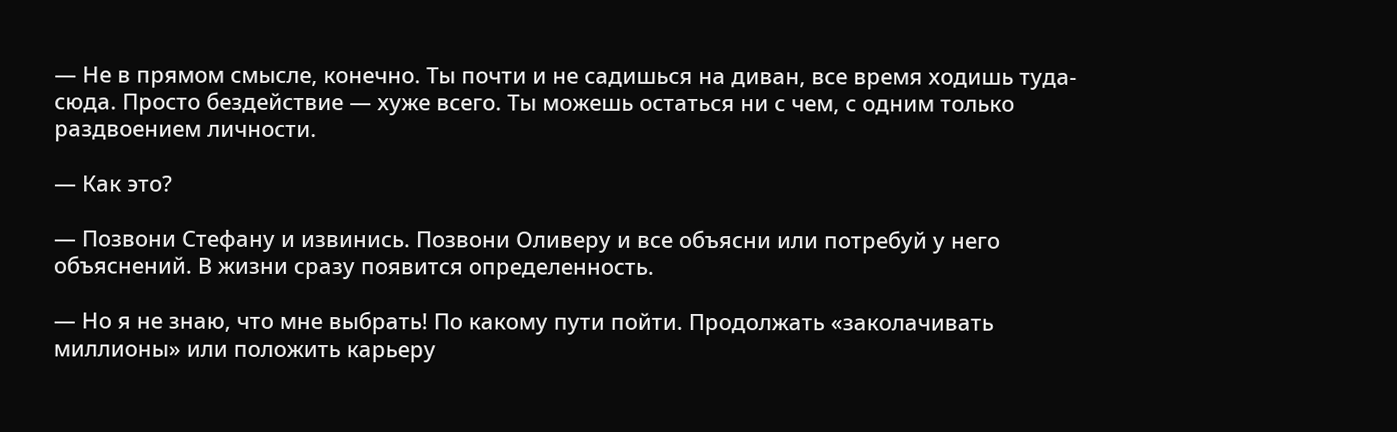— Не в прямом смысле, конечно. Ты почти и не садишься на диван, все время ходишь туда-сюда. Просто бездействие — хуже всего. Ты можешь остаться ни с чем, с одним только раздвоением личности.

— Как это?

— Позвони Стефану и извинись. Позвони Оливеру и все объясни или потребуй у него объяснений. В жизни сразу появится определенность.

— Но я не знаю, что мне выбрать! По какому пути пойти. Продолжать «заколачивать миллионы» или положить карьеру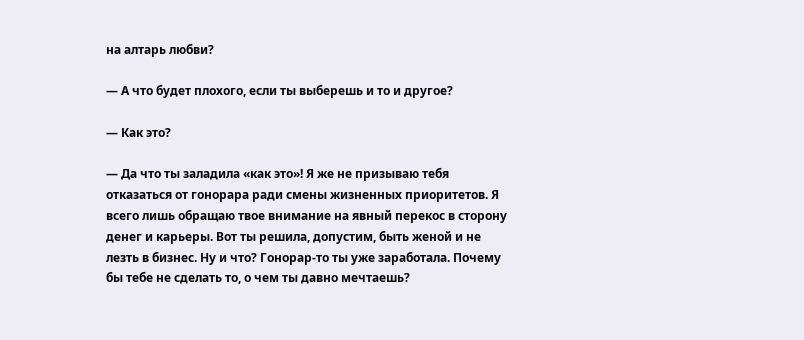на алтарь любви?

— А что будет плохого, если ты выберешь и то и другое?

— Как это?

— Да что ты заладила «как это»! Я же не призываю тебя отказаться от гонорара ради смены жизненных приоритетов. Я всего лишь обращаю твое внимание на явный перекос в сторону денег и карьеры. Вот ты решила, допустим, быть женой и не лезть в бизнес. Ну и что? Гонорар-то ты уже заработала. Почему бы тебе не сделать то, о чем ты давно мечтаешь?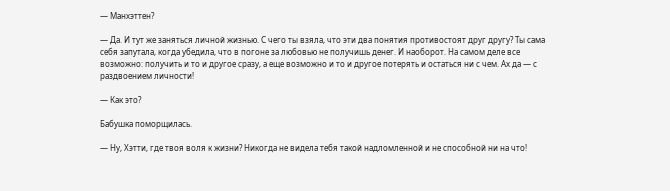— Манхэттен?

— Да. И тут же заняться личной жизнью. С чего ты взяла, что эти два понятия противостоят друг другу? Ты сама себя запутала, когда убедила, что в погоне за любовью не получишь денег. И наоборот. На самом деле все возможно: получить и то и другое сразу, а еще возможно и то и другое потерять и остаться ни с чем. Ах да — с раздвоением личности!

— Как это?

Бабушка поморщилась.

— Ну, Хэтти, где твоя воля к жизни? Никогда не видела тебя такой надломленной и не способной ни на что!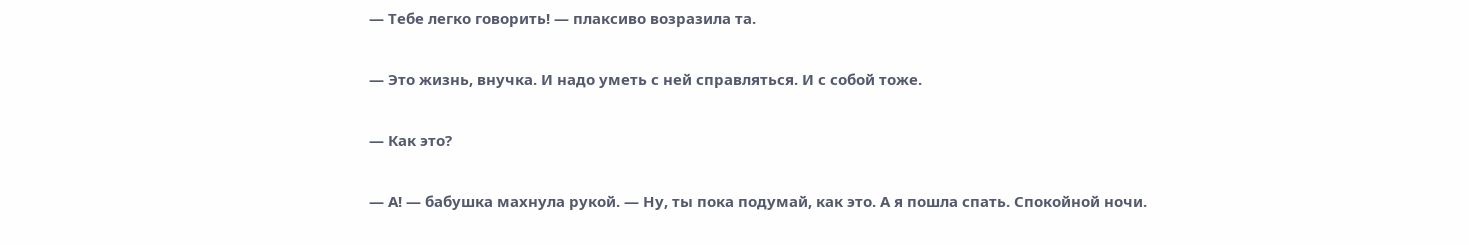— Тебе легко говорить! — плаксиво возразила та.

— Это жизнь, внучка. И надо уметь с ней справляться. И с собой тоже.

— Как это?

— А! — бабушка махнула рукой. — Ну, ты пока подумай, как это. А я пошла спать. Спокойной ночи.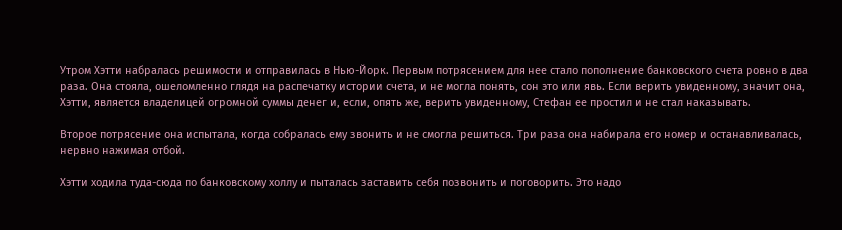Утром Хэтти набралась решимости и отправилась в Нью-Йорк. Первым потрясением для нее стало пополнение банковского счета ровно в два раза. Она стояла, ошеломленно глядя на распечатку истории счета, и не могла понять, сон это или явь. Если верить увиденному, значит она, Хэтти, является владелицей огромной суммы денег и, если, опять же, верить увиденному, Стефан ее простил и не стал наказывать.

Второе потрясение она испытала, когда собралась ему звонить и не смогла решиться. Три раза она набирала его номер и останавливалась, нервно нажимая отбой.

Хэтти ходила туда-сюда по банковскому холлу и пыталась заставить себя позвонить и поговорить. Это надо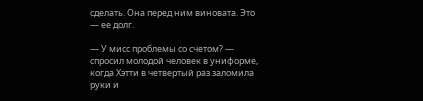сделать. Она перед ним виновата. Это — ее долг.

— У мисс проблемы со счетом? — спросил молодой человек в униформе, когда Хэтти в четвертый раз заломила руки и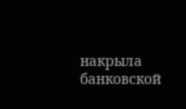накрыла банковской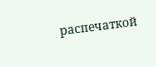распечаткой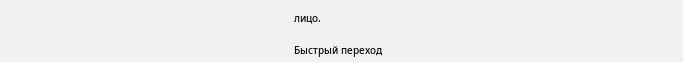лицо.

Быстрый переход